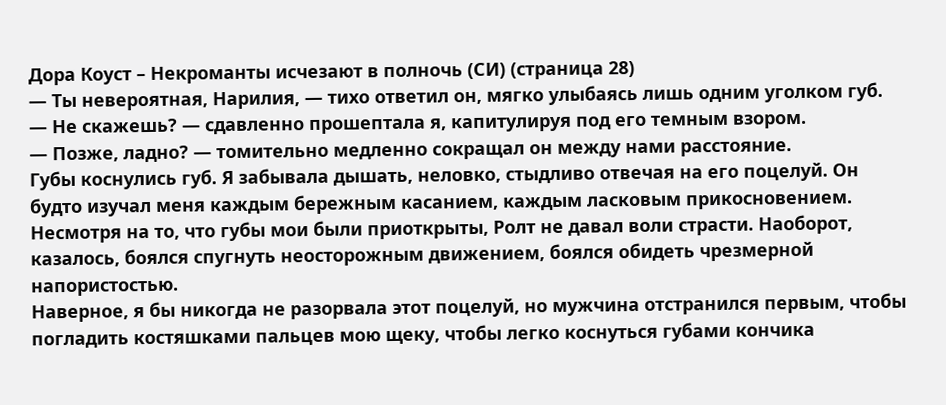Дора Коуст – Некроманты исчезают в полночь (СИ) (страница 28)
— Ты невероятная, Нарилия, — тихо ответил он, мягко улыбаясь лишь одним уголком губ.
— Не скажешь? — сдавленно прошептала я, капитулируя под его темным взором.
— Позже, ладно? — томительно медленно сокращал он между нами расстояние.
Губы коснулись губ. Я забывала дышать, неловко, стыдливо отвечая на его поцелуй. Он будто изучал меня каждым бережным касанием, каждым ласковым прикосновением. Несмотря на то, что губы мои были приоткрыты, Ролт не давал воли страсти. Наоборот, казалось, боялся спугнуть неосторожным движением, боялся обидеть чрезмерной напористостью.
Наверное, я бы никогда не разорвала этот поцелуй, но мужчина отстранился первым, чтобы погладить костяшками пальцев мою щеку, чтобы легко коснуться губами кончика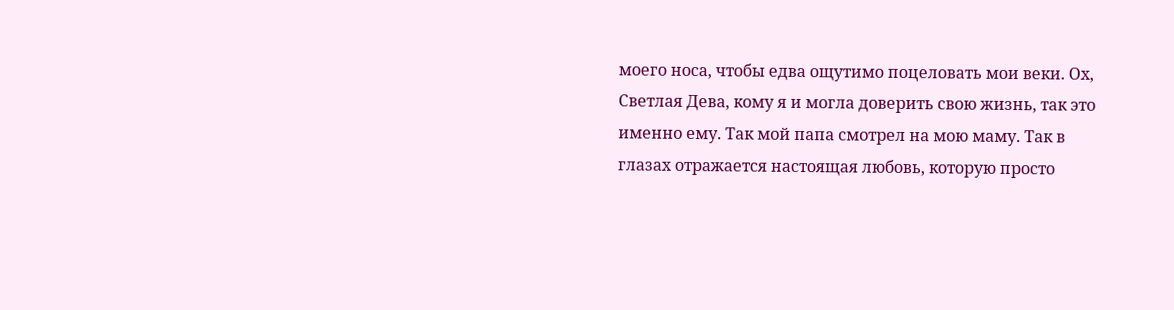моего носа, чтобы едва ощутимо поцеловать мои веки. Ох, Светлая Дева, кому я и могла доверить свою жизнь, так это именно ему. Так мой папа смотрел на мою маму. Так в глазах отражается настоящая любовь, которую просто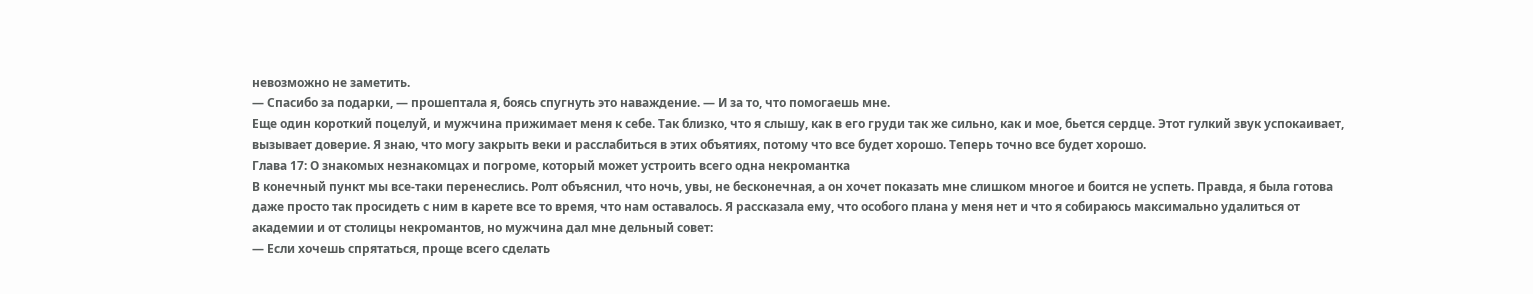невозможно не заметить.
— Спасибо за подарки, — прошептала я, боясь спугнуть это наваждение. — И за то, что помогаешь мне.
Еще один короткий поцелуй, и мужчина прижимает меня к себе. Так близко, что я слышу, как в его груди так же сильно, как и мое, бьется сердце. Этот гулкий звук успокаивает, вызывает доверие. Я знаю, что могу закрыть веки и расслабиться в этих объятиях, потому что все будет хорошо. Теперь точно все будет хорошо.
Глава 17: О знакомых незнакомцах и погроме, который может устроить всего одна некромантка
В конечный пункт мы все-таки перенеслись. Ролт объяснил, что ночь, увы, не бесконечная, а он хочет показать мне слишком многое и боится не успеть. Правда, я была готова даже просто так просидеть с ним в карете все то время, что нам оставалось. Я рассказала ему, что особого плана у меня нет и что я собираюсь максимально удалиться от академии и от столицы некромантов, но мужчина дал мне дельный совет:
— Если хочешь спрятаться, проще всего сделать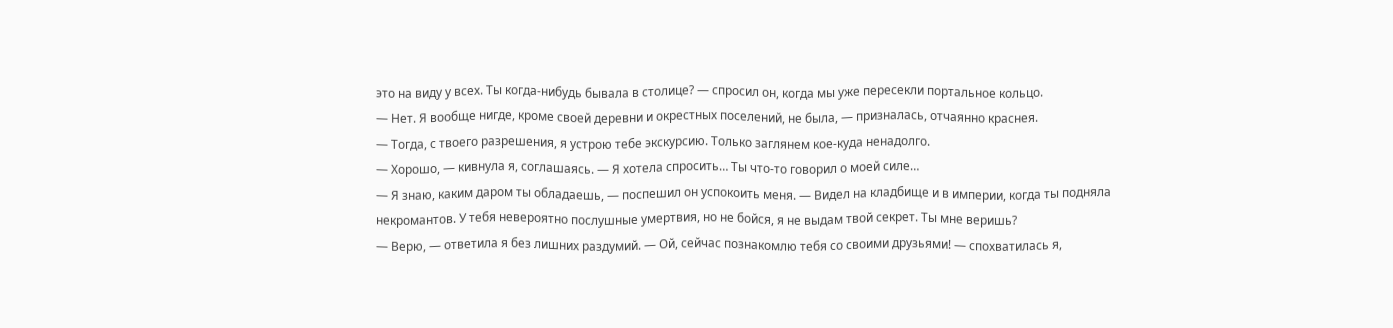это на виду у всех. Ты когда-нибудь бывала в столице? — спросил он, когда мы уже пересекли портальное кольцо.
— Нет. Я вообще нигде, кроме своей деревни и окрестных поселений, не была, — призналась, отчаянно краснея.
— Тогда, с твоего разрешения, я устрою тебе экскурсию. Только заглянем кое-куда ненадолго.
— Хорошо, — кивнула я, соглашаясь. — Я хотела спросить… Ты что-то говорил о моей силе…
— Я знаю, каким даром ты обладаешь, — поспешил он успокоить меня. — Видел на кладбище и в империи, когда ты подняла некромантов. У тебя невероятно послушные умертвия, но не бойся, я не выдам твой секрет. Ты мне веришь?
— Верю, — ответила я без лишних раздумий. — Ой, сейчас познакомлю тебя со своими друзьями! — спохватилась я,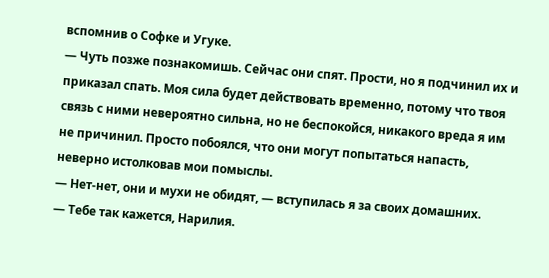вспомнив о Софке и Угуке.
— Чуть позже познакомишь. Сейчас они спят. Прости, но я подчинил их и приказал спать. Моя сила будет действовать временно, потому что твоя связь с ними невероятно сильна, но не беспокойся, никакого вреда я им не причинил. Просто побоялся, что они могут попытаться напасть, неверно истолковав мои помыслы.
— Нет-нет, они и мухи не обидят, — вступилась я за своих домашних.
— Тебе так кажется, Нарилия.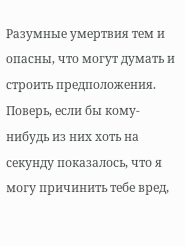Разумные умертвия тем и опасны, что могут думать и строить предположения. Поверь, если бы кому-нибудь из них хоть на секунду показалось, что я могу причинить тебе вред,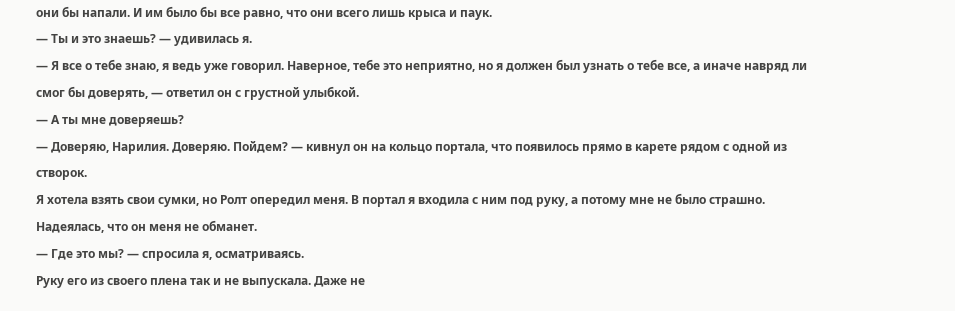они бы напали. И им было бы все равно, что они всего лишь крыса и паук.
— Ты и это знаешь? — удивилась я.
— Я все о тебе знаю, я ведь уже говорил. Наверное, тебе это неприятно, но я должен был узнать о тебе все, а иначе навряд ли смог бы доверять, — ответил он с грустной улыбкой.
— А ты мне доверяешь?
— Доверяю, Нарилия. Доверяю. Пойдем? — кивнул он на кольцо портала, что появилось прямо в карете рядом с одной из створок.
Я хотела взять свои сумки, но Ролт опередил меня. В портал я входила с ним под руку, а потому мне не было страшно. Надеялась, что он меня не обманет.
— Где это мы? — спросила я, осматриваясь.
Руку его из своего плена так и не выпускала. Даже не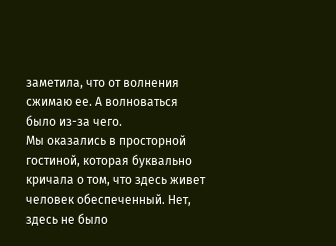заметила, что от волнения сжимаю ее. А волноваться было из-за чего.
Мы оказались в просторной гостиной, которая буквально кричала о том, что здесь живет человек обеспеченный. Нет, здесь не было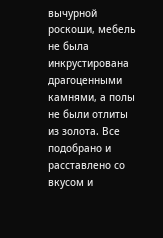вычурной роскоши, мебель не была инкрустирована драгоценными камнями, а полы не были отлиты из золота. Все подобрано и расставлено со вкусом и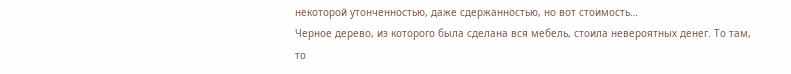некоторой утонченностью, даже сдержанностью, но вот стоимость…
Черное дерево, из которого была сделана вся мебель, стоила невероятных денег. То там, то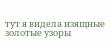тут я видела изящные золотые узоры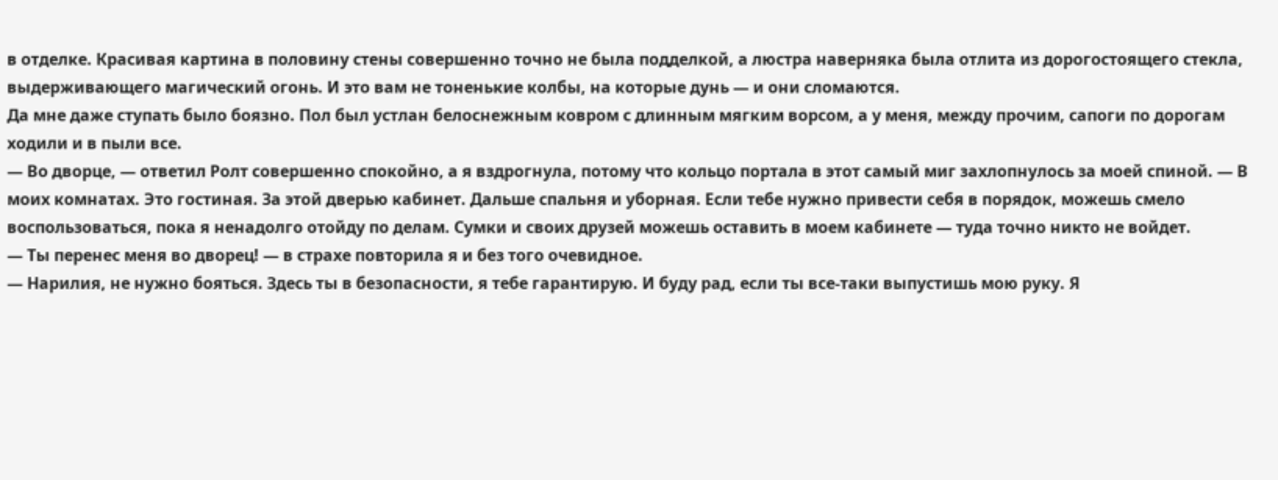в отделке. Красивая картина в половину стены совершенно точно не была подделкой, а люстра наверняка была отлита из дорогостоящего стекла, выдерживающего магический огонь. И это вам не тоненькие колбы, на которые дунь — и они сломаются.
Да мне даже ступать было боязно. Пол был устлан белоснежным ковром с длинным мягким ворсом, а у меня, между прочим, сапоги по дорогам ходили и в пыли все.
— Во дворце, — ответил Ролт совершенно спокойно, а я вздрогнула, потому что кольцо портала в этот самый миг захлопнулось за моей спиной. — В моих комнатах. Это гостиная. За этой дверью кабинет. Дальше спальня и уборная. Если тебе нужно привести себя в порядок, можешь смело воспользоваться, пока я ненадолго отойду по делам. Сумки и своих друзей можешь оставить в моем кабинете — туда точно никто не войдет.
— Ты перенес меня во дворец! — в страхе повторила я и без того очевидное.
— Нарилия, не нужно бояться. Здесь ты в безопасности, я тебе гарантирую. И буду рад, если ты все-таки выпустишь мою руку. Я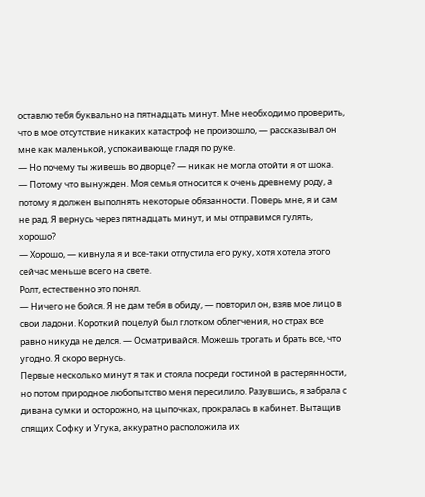оставлю тебя буквально на пятнадцать минут. Мне необходимо проверить, что в мое отсутствие никаких катастроф не произошло, — рассказывал он мне как маленькой, успокаивающе гладя по руке.
— Но почему ты живешь во дворце? — никак не могла отойти я от шока.
— Потому что вынужден. Моя семья относится к очень древнему роду, а потому я должен выполнять некоторые обязанности. Поверь мне, я и сам не рад. Я вернусь через пятнадцать минут, и мы отправимся гулять, хорошо?
— Хорошо, — кивнула я и все-таки отпустила его руку, хотя хотела этого сейчас меньше всего на свете.
Ролт, естественно это понял.
— Ничего не бойся. Я не дам тебя в обиду, — повторил он, взяв мое лицо в свои ладони. Короткий поцелуй был глотком облегчения, но страх все равно никуда не делся. — Осматривайся. Можешь трогать и брать все, что угодно. Я скоро вернусь.
Первые несколько минут я так и стояла посреди гостиной в растерянности, но потом природное любопытство меня пересилило. Разувшись, я забрала с дивана сумки и осторожно, на цыпочках, прокралась в кабинет. Вытащив спящих Софку и Угука, аккуратно расположила их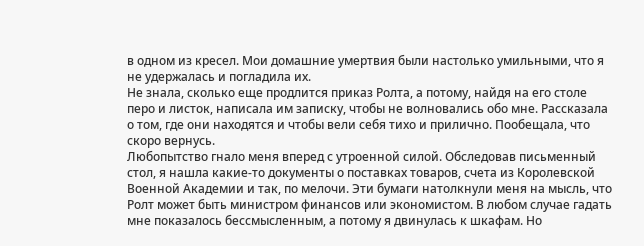в одном из кресел. Мои домашние умертвия были настолько умильными, что я не удержалась и погладила их.
Не знала, сколько еще продлится приказ Ролта, а потому, найдя на его столе перо и листок, написала им записку, чтобы не волновались обо мне. Рассказала о том, где они находятся и чтобы вели себя тихо и прилично. Пообещала, что скоро вернусь.
Любопытство гнало меня вперед с утроенной силой. Обследовав письменный стол, я нашла какие-то документы о поставках товаров, счета из Королевской Военной Академии и так, по мелочи. Эти бумаги натолкнули меня на мысль, что Ролт может быть министром финансов или экономистом. В любом случае гадать мне показалось бессмысленным, а потому я двинулась к шкафам. Но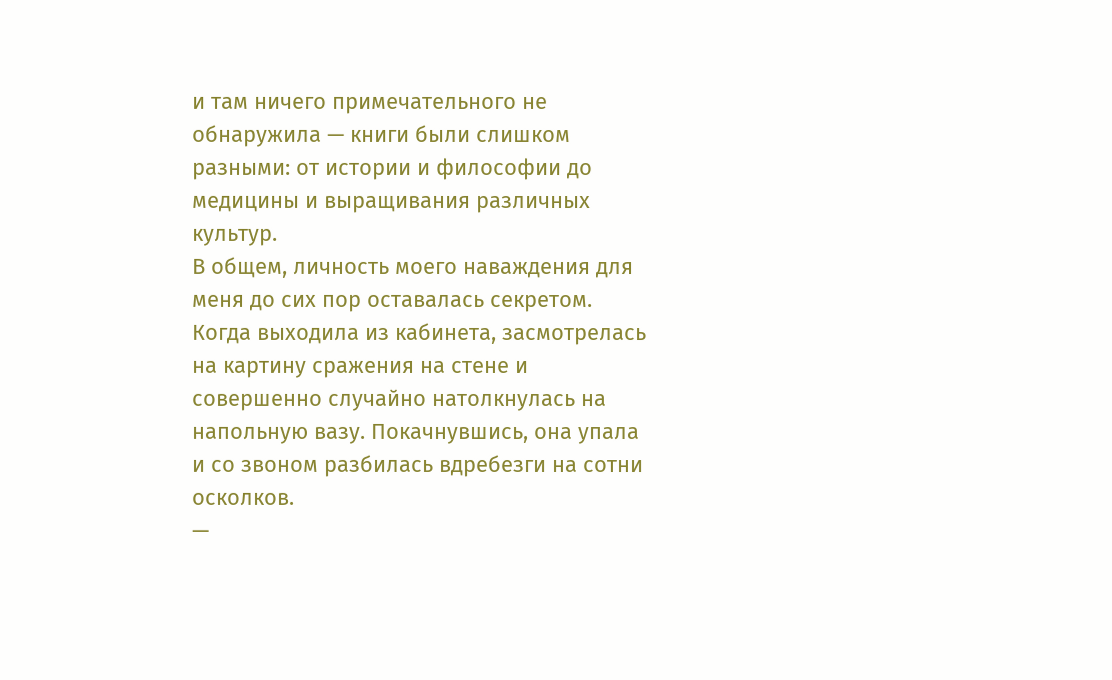и там ничего примечательного не обнаружила — книги были слишком разными: от истории и философии до медицины и выращивания различных культур.
В общем, личность моего наваждения для меня до сих пор оставалась секретом.
Когда выходила из кабинета, засмотрелась на картину сражения на стене и совершенно случайно натолкнулась на напольную вазу. Покачнувшись, она упала и со звоном разбилась вдребезги на сотни осколков.
—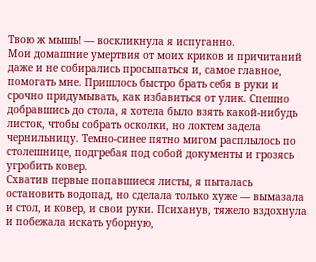Твою ж мышь! — воскликнула я испуганно.
Мои домашние умертвия от моих криков и причитаний даже и не собирались просыпаться и, самое главное, помогать мне. Пришлось быстро брать себя в руки и срочно придумывать, как избавиться от улик. Спешно добравшись до стола, я хотела было взять какой-нибудь листок, чтобы собрать осколки, но локтем задела чернильницу. Темно-синее пятно мигом расплылось по столешнице, подгребая под собой документы и грозясь угробить ковер.
Схватив первые попавшиеся листы, я пыталась остановить водопад, но сделала только хуже — вымазала и стол, и ковер, и свои руки. Психанув, тяжело вздохнула и побежала искать уборную,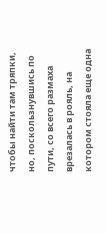чтобы найти там тряпки, но, поскользнувшись по пути, со всего размаха врезалась в рояль, на котором стояла еще одна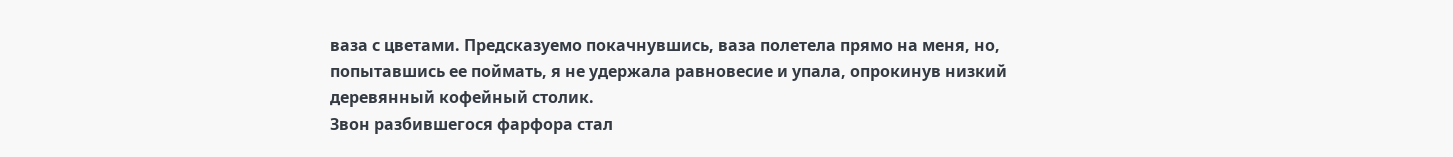ваза с цветами. Предсказуемо покачнувшись, ваза полетела прямо на меня, но, попытавшись ее поймать, я не удержала равновесие и упала, опрокинув низкий деревянный кофейный столик.
Звон разбившегося фарфора стал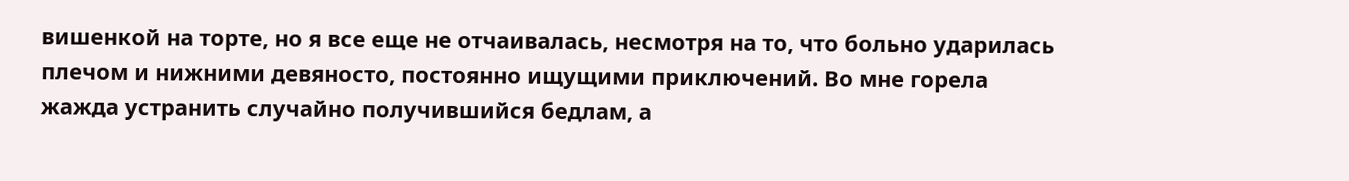вишенкой на торте, но я все еще не отчаивалась, несмотря на то, что больно ударилась плечом и нижними девяносто, постоянно ищущими приключений. Во мне горела жажда устранить случайно получившийся бедлам, а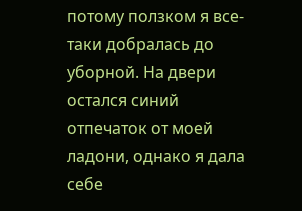потому ползком я все-таки добралась до уборной. На двери остался синий отпечаток от моей ладони, однако я дала себе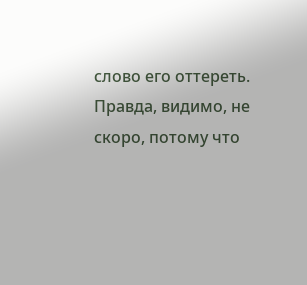слово его оттереть. Правда, видимо, не скоро, потому что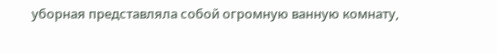уборная представляла собой огромную ванную комнату,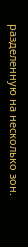разделенную на несколько зон.